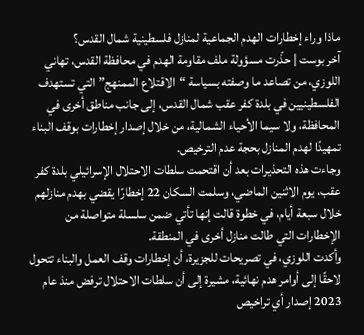ماذا وراء إخطارات الهدم الجماعية لمنازل فلسطينية شمال القدس؟
آخر بوست | حذّرت مسؤولة ملف مقاومة الهدم في محافظة القدس، تهاني اللوزي، من تصاعد ما وصفته بسياسة “الاقتلاع الممنهج” التي تستهدف الفلسطينيين في بلدة كفر عقب شمال القدس، إلى جانب مناطق أخرى في المحافظة، ولا سيما الأحياء الشمالية، من خلال إصدار إخطارات بوقف البناء تمهيدًا لهدم المنازل بحجة عدم الترخيص.
وجاءت هذه التحذيرات بعد أن اقتحمت سلطات الاحتلال الإسرائيلي بلدة كفر عقب، يوم الاثنين الماضي، وسلمت السكان 22 إخطارًا يقضي بهدم منازلهم خلال سبعة أيام، في خطوة قالت إنها تأتي ضمن سلسلة متواصلة من الإخطارات التي طالت منازل أخرى في المنطقة.
وأكدت اللوزي، في تصريحات للجزيرة، أن إخطارات وقف العمل والبناء تتحول لاحقًا إلى أوامر هدم نهائية، مشيرة إلى أن سلطات الاحتلال ترفض منذ عام 2023 إصدار أي تراخيص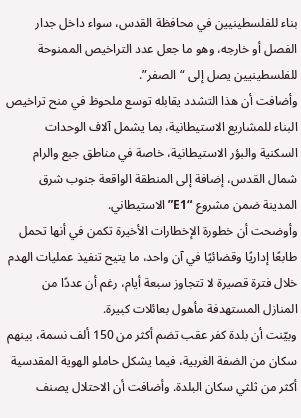بناء للفلسطينيين في محافظة القدس، سواء داخل جدار الفصل أو خارجه، وهو ما جعل عدد التراخيص الممنوحة للفلسطينيين يصل إلى “الصفر”.
وأضافت أن هذا التشدد يقابله توسع ملحوظ في منح تراخيص البناء للمشاريع الاستيطانية، بما يشمل آلاف الوحدات السكنية والبؤر الاستيطانية، خاصة في مناطق جبع والرام شمال القدس، إضافة إلى المنطقة الواقعة جنوب شرق المدينة ضمن مشروع “E1” الاستيطاني.
وأوضحت أن خطورة الإخطارات الأخيرة تكمن في أنها تحمل طابعًا إداريًا وقضائيًا في آن واحد، ما يتيح تنفيذ عمليات الهدم خلال فترة قصيرة لا تتجاوز سبعة أيام، رغم أن عددًا من المنازل المستهدفة مأهول بعائلات كبيرة.
وبيّنت أن بلدة كفر عقب تضم أكثر من 150 ألف نسمة، بينهم سكان من الضفة الغربية، فيما يشكل حاملو الهوية المقدسية أكثر من ثلثي سكان البلدة. وأضافت أن الاحتلال يصنف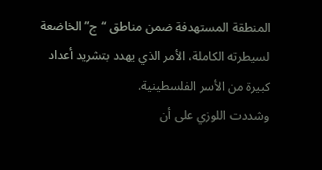المنطقة المستهدفة ضمن مناطق “ج” الخاضعة لسيطرته الكاملة، الأمر الذي يهدد بتشريد أعداد كبيرة من الأسر الفلسطينية.
وشددت اللوزي على أن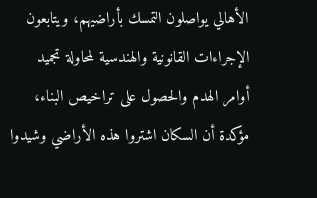الأهالي يواصلون التمسك بأراضيهم، ويتابعون الإجراءات القانونية والهندسية لمحاولة تجميد أوامر الهدم والحصول على تراخيص البناء، مؤكدة أن السكان اشتروا هذه الأراضي وشيدوا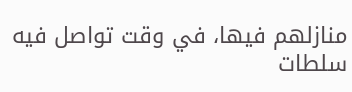منازلهم فيها، في وقت تواصل فيه سلطات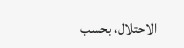الاحتلال، بحسب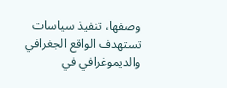وصفها، تنفيذ سياسات تستهدف الواقع الجغرافي والديموغرافي في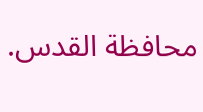محافظة القدس.